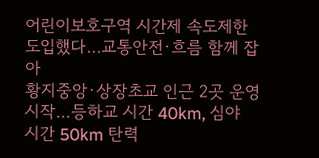어린이보호구역 시간제 속도제한 도입했다…교통안전·흐름 함께 잡아
황지중앙·상장초교 인근 2곳 운영 시작...등하교 시간 40km, 심야 시간 50km 탄력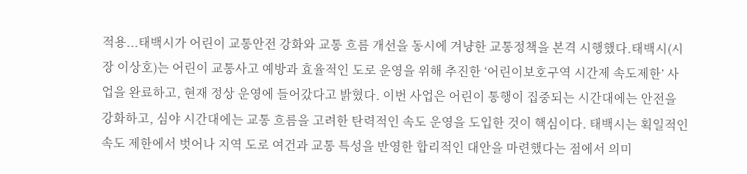적용...태백시가 어린이 교통안전 강화와 교통 흐름 개선을 동시에 겨냥한 교통정책을 본격 시행했다.태백시(시장 이상호)는 어린이 교통사고 예방과 효율적인 도로 운영을 위해 추진한 ‘어린이보호구역 시간제 속도제한’ 사업을 완료하고, 현재 정상 운영에 들어갔다고 밝혔다. 이번 사업은 어린이 통행이 집중되는 시간대에는 안전을 강화하고, 심야 시간대에는 교통 흐름을 고려한 탄력적인 속도 운영을 도입한 것이 핵심이다. 태백시는 획일적인 속도 제한에서 벗어나 지역 도로 여건과 교통 특성을 반영한 합리적인 대안을 마련했다는 점에서 의미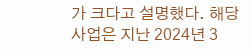가 크다고 설명했다. 해당 사업은 지난 2024년 3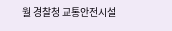월 경찰청 교통안전시설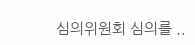심의위원회 심의를 ..